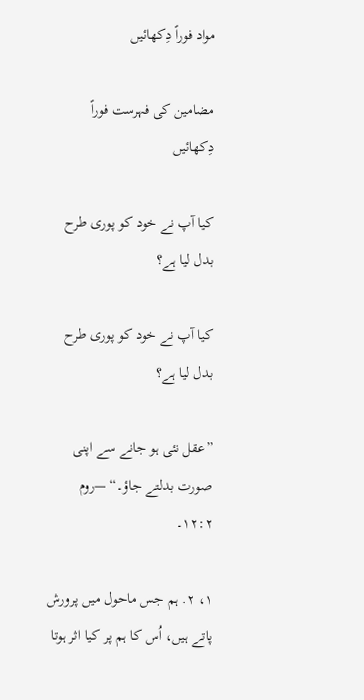مواد فوراً دِکھائیں

مضامین کی فہرست فوراً دِکھائیں

کیا آپ نے خود کو پوری طرح بدل لیا ہے؟

کیا آپ نے خود کو پوری طرح بدل لیا ہے؟

”عقل نئی ہو جانے سے اپنی صورت بدلتے جاؤ۔“ —روم ۱۲:۲۔

۱، ۲. ہم جس ماحول میں پرورش پاتے ہیں، اُس کا ہم پر کیا اثر ہوتا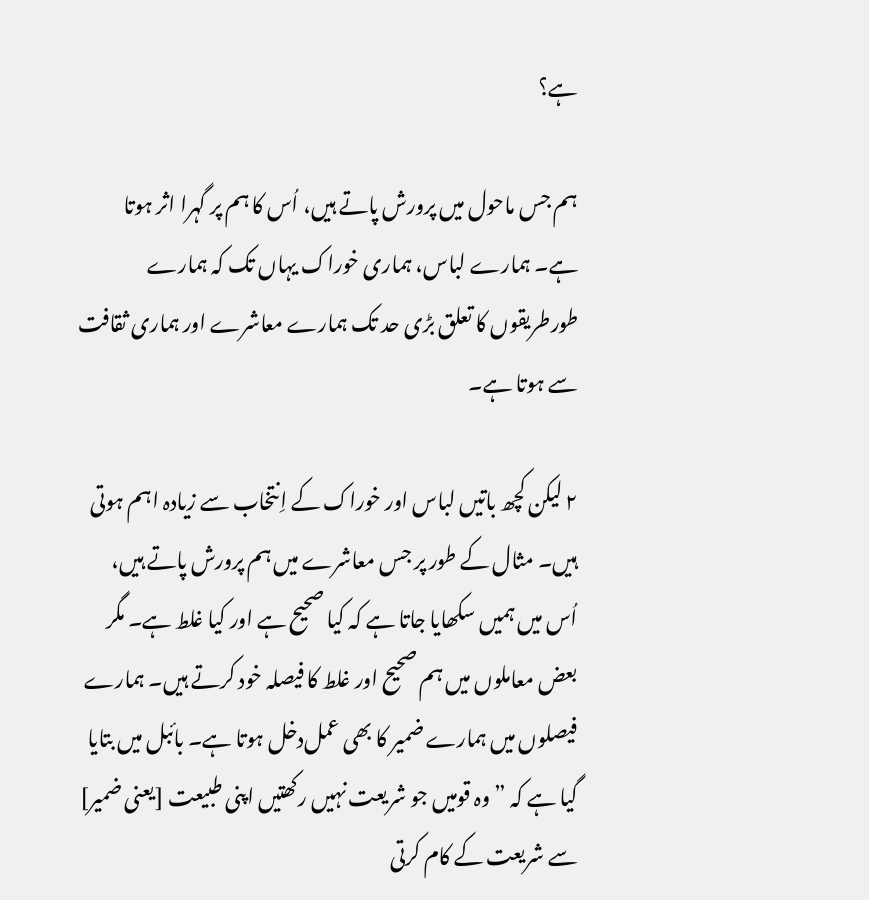ہے؟

ہم جس ماحول میں پرورش پاتے ہیں، اُس کا ہم پر گہرا اثر ہوتا ہے۔ ہمارے لباس، ہماری خوراک یہاں تک کہ ہمارے طورطریقوں کا تعلق بڑی حد تک ہمارے معاشرے اور ہماری ثقافت سے ہوتا ہے۔

۲ لیکن کچھ باتیں لباس اور خوراک کے اِنتخاب سے زیادہ اہم ہوتی ہیں۔ مثال کے طور پر جس معاشرے میں ہم پرورش پاتے ہیں، اُس میں ہمیں سکھایا جاتا ہے کہ کیا صحیح ہے اور کیا غلط ہے۔ مگر بعض معاملوں میں ہم صحیح اور غلط کا فیصلہ خود کرتے ہیں۔ ہمارے فیصلوں میں ہمارے ضمیر کا بھی عمل‌دخل ہوتا ہے۔ بائبل میں بتایا گیا ہے کہ ”وہ قومیں جو شریعت نہیں رکھتیں اپنی طبیعت [یعنی ضمیر] سے شریعت کے کام کرتی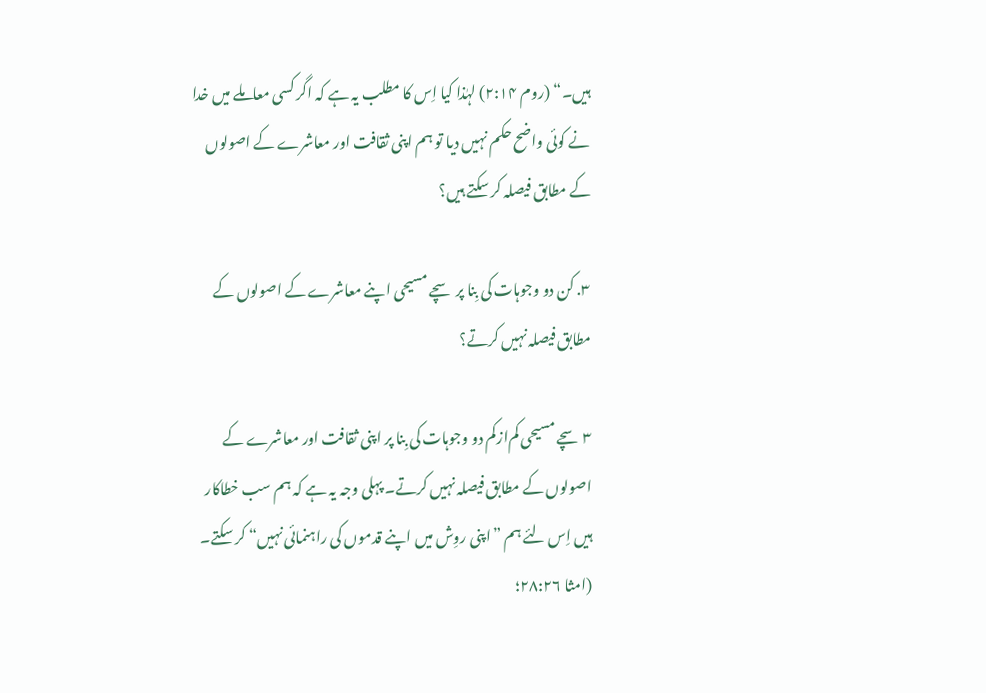ہیں۔“ (روم ۲:۱۴) لہٰذا کیا اِس کا مطلب یہ ہے کہ اگر کسی معاملے میں خدا نے کوئی واضح حکم نہیں دیا تو ہم اپنی ثقافت اور معاشرے کے اصولوں کے مطابق فیصلہ کر سکتے ہیں؟

۳. کن دو وجوہات کی بِنا پر سچے مسیحی اپنے معاشرے کے اصولوں کے مطابق فیصلہ نہیں کرتے؟

۳ سچے مسیحی کم‌ازکم دو وجوہات کی بِنا پر اپنی ثقافت اور معاشرے کے اصولوں کے مطابق فیصلہ نہیں کرتے۔ پہلی وجہ یہ ہے کہ ہم سب خطاکار ہیں اِس لئے ہم ”اپنی روِش میں اپنے قدموں کی راہنمائی نہیں“ کر سکتے۔ (امثا ۲۸:۲۶؛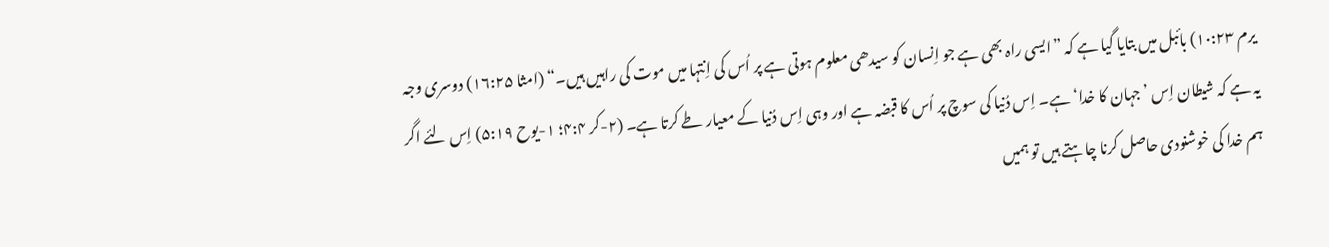یرم ۱۰:۲۳) بائبل میں بتایا گیا ہے کہ ”ایسی راہ بھی ہے جو اِنسان کو سیدھی معلوم ہوتی ہے پر اُس کی اِنتہا میں موت کی راہیں ہیں۔“ (امثا ۱۶:۲۵) دوسری وجہ یہ ہے کہ شیطان اِس ’جہان کا خدا‘ ہے۔ اِس دُنیا کی سوچ پر اُس کا قبضہ ہے اور وہی اِس دُنیا کے معیار طے کرتا ہے۔ (۲-کر ۴:۴؛ ۱-یوح ۵:۱۹) اِس لئے اگر ہم خدا کی خوشنودی حاصل کرنا چاہتے ہیں تو ہمیں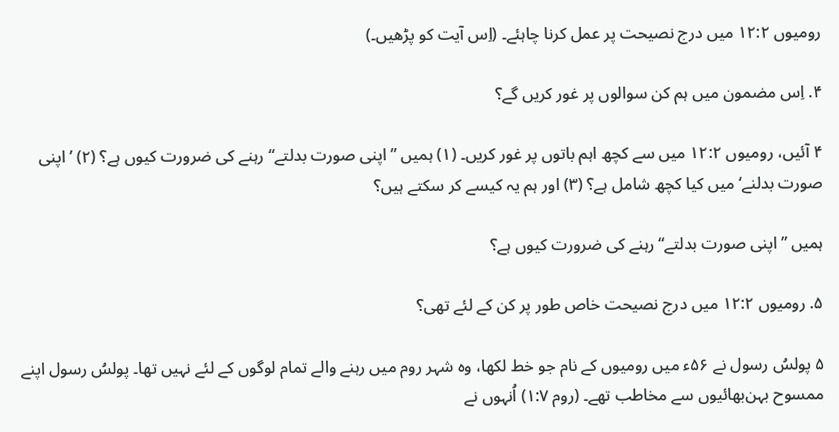رومیوں ۱۲:۲ میں درج نصیحت پر عمل کرنا چاہئے۔ (اِس آیت کو پڑھیں۔)

۴. اِس مضمون میں ہم کن سوالوں پر غور کریں گے؟

۴ آئیں، رومیوں ۱۲:۲ میں سے کچھ اہم باتوں پر غور کریں۔ (۱) ہمیں ”اپنی صورت بدلتے“ رہنے کی ضرورت کیوں ہے؟ (۲) ’اپنی صورت بدلنے‘ میں کیا کچھ شامل ہے؟ (۳) اور ہم یہ کیسے کر سکتے ہیں؟

ہمیں ”اپنی صورت بدلتے“ رہنے کی ضرورت کیوں ہے؟

۵. رومیوں ۱۲:۲ میں درج نصیحت خاص طور پر کن کے لئے تھی؟

۵ پولسُ رسول نے ۵۶ء میں رومیوں کے نام جو خط لکھا، وہ شہر روم میں رہنے والے تمام لوگوں کے لئے نہیں تھا۔ پولسُ رسول اپنے ممسوح بہن‌بھائیوں سے مخاطب تھے۔ (روم ۱:۷) اُنہوں نے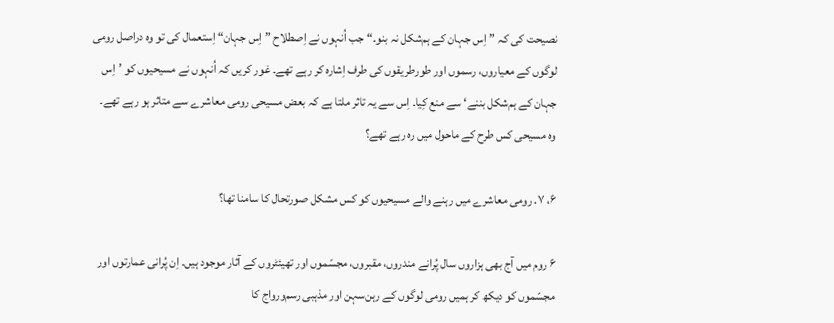نصیحت کی کہ ”اِس جہان کے ہم‌شکل نہ بنو۔“ جب اُنہوں نے اِصطلاح ”اِس جہان“ اِستعمال کی تو وہ دراصل رومی لوگوں کے معیاروں، رسموں اور طورطریقوں کی طرف اِشارہ کر رہے تھے۔ غور کریں کہ اُنہوں نے مسیحیوں کو ’اِس جہان کے ہم‌شکل بننے‘ سے منع کِیا۔ اِس سے یہ تاثر ملتا ہے کہ بعض مسیحی رومی معاشرے سے متاثر ہو رہے تھے۔ وہ مسیحی کس طرح کے ماحول میں رہ رہے تھے؟

۶، ۷. رومی معاشرے میں رہنے والے مسیحیوں کو کس مشکل صورتحال کا سامنا تھا؟

۶ روم میں آج بھی ہزاروں سال پُرانے مندروں، مقبروں، مجسّموں اور تھیئٹروں کے آثار موجود ہیں۔ اِن پُرانی عمارتوں اور مجسّموں کو دیکھ کر ہمیں رومی لوگوں کے رہن‌سہن اور مذہبی رسم‌ورواج کا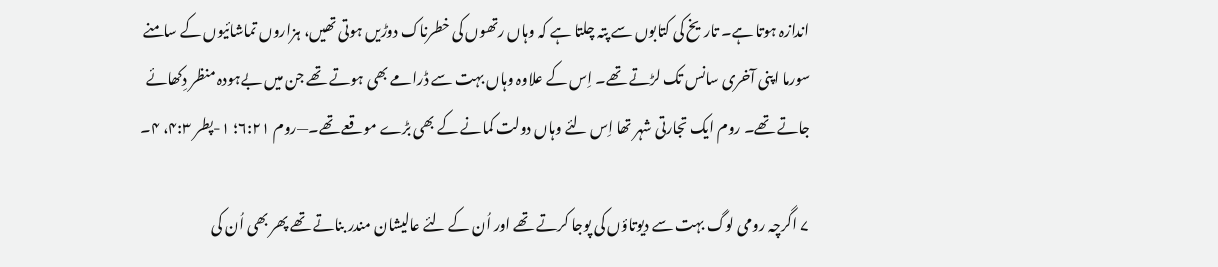اندازہ ہوتا ہے۔ تاریخ کی کتابوں سے پتہ چلتا ہے کہ وہاں رتھوں کی خطرناک دوڑیں ہوتی تھیں، ہزاروں تماشائیوں کے سامنے سورما اپنی آخری سانس تک لڑتے تھے۔ اِس کے علاوہ وہاں بہت سے ڈرامے بھی ہوتے تھے جن میں بےہودہ منظر دِکھائے جاتے تھے۔ روم ایک تجارتی شہر تھا اِس لئے وہاں دولت کمانے کے بھی بڑے موقعے تھے۔—روم ۶:۲۱؛ ۱-پطر ۴:۳، ۴۔

۷ اگرچہ رومی لوگ بہت سے دیوتاؤں کی پوجا کرتے تھے اور اُن کے لئے عالیشان مندر بناتے تھے پھر بھی اُن کی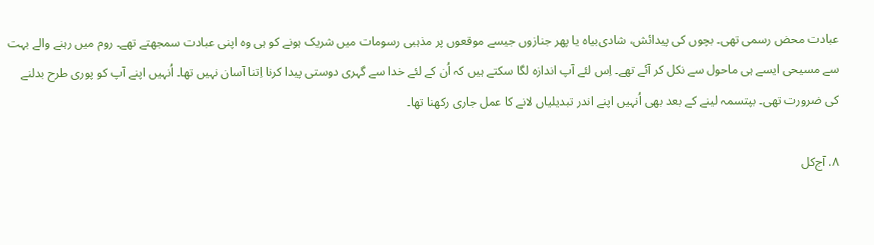عبادت محض رسمی تھی۔ بچوں کی پیدائش، شادی‌بیاہ یا پھر جنازوں جیسے موقعوں پر مذہبی رسومات میں شریک ہونے کو ہی وہ اپنی عبادت سمجھتے تھے۔ روم میں رہنے والے بہت سے مسیحی ایسے ہی ماحول سے نکل کر آئے تھے۔ اِس لئے آپ اندازہ لگا سکتے ہیں کہ اُن کے لئے خدا سے گہری دوستی پیدا کرنا اِتنا آسان نہیں تھا۔ اُنہیں اپنے آپ کو پوری طرح بدلنے کی ضرورت تھی۔ بپتسمہ لینے کے بعد بھی اُنہیں اپنے اندر تبدیلیاں لانے کا عمل جاری رکھنا تھا۔

۸. آج‌کل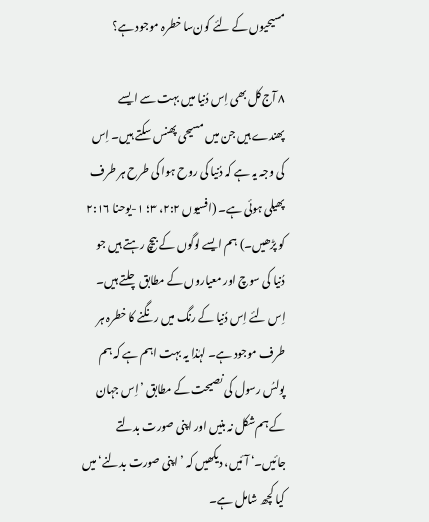مسیحیوں کے لئے کون‌سا خطرہ موجود ہے؟

۸ آج‌کل بھی اِس دُنیا میں بہت سے ایسے پھندے ہیں جن میں مسیحی پھنس سکتے ہیں۔ اِس کی وجہ یہ ہے کہ دُنیا کی روح ہوا کی طرح ہر طرف پھیلی ہوئی ہے۔ (افسیوں ۲:۲، ۳؛ ۱-یوحنا ۲:۱۶ کو پڑھیں۔) ہم ایسے لوگوں کے بیچ رہتے ہیں جو دُنیا کی سوچ اور معیاروں کے مطابق چلتے ہیں۔ اِس لئے اِس دُنیا کے رنگ میں رنگنے کا خطرہ ہر طرف موجود ہے۔ لہٰذا یہ بہت اہم ہے کہ ہم پولسُ رسول کی نصیحت کے مطابق ’اِس جہان کے ہم‌شکل نہ بنیں اور اپنی صورت بدلتے جائیں۔‘ آئیں، دیکھیں کہ ’اپنی صورت بدلنے‘ میں کیا کچھ شامل ہے۔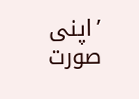’اپنی صورت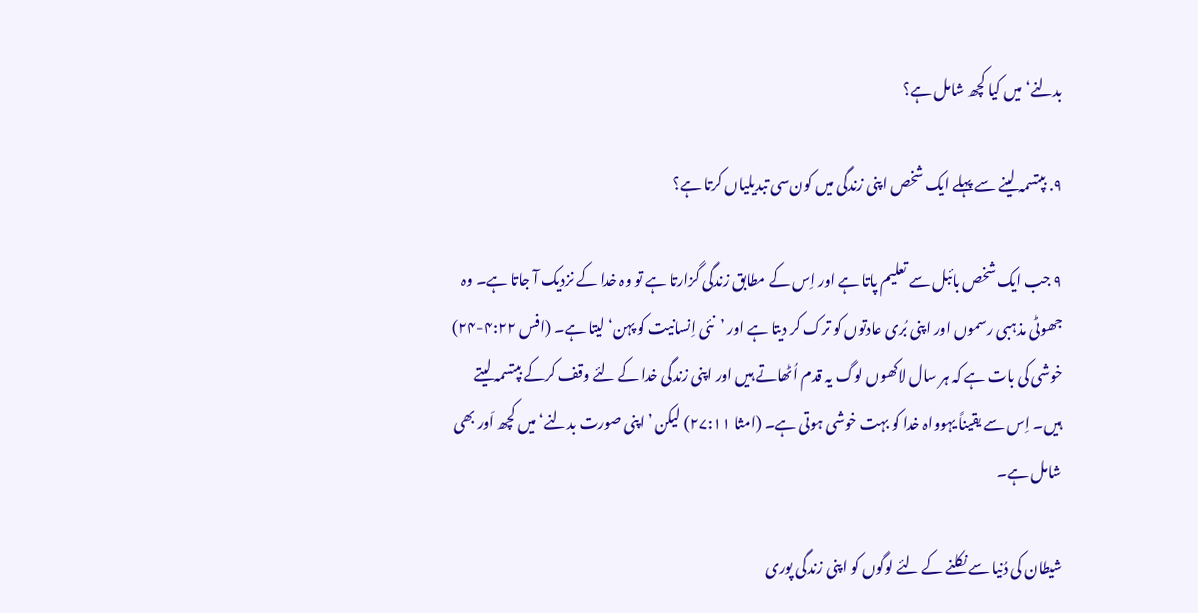بدلنے‘ میں کیا کچھ شامل ہے؟

۹. بپتسمہ لینے سے پہلے ایک شخص اپنی زندگی میں کون‌سی تبدیلیاں کرتا ہے؟

۹ جب ایک شخص بائبل سے تعلیم پاتا ہے اور اِس کے مطابق زندگی گزارتا ہے تو وہ خدا کے نزدیک آ جاتا ہے۔ وہ جھوٹی مذہبی رسموں اور اپنی بُری عادتوں کو ترک کر دیتا ہے اور ’نئی اِنسانیت کو پہن‘ لیتا ہے۔ (افس ۴:۲۲-۲۴) خوشی کی بات ہے کہ ہر سال لاکھوں لوگ یہ قدم اُٹھاتے ہیں اور اپنی زندگی خدا کے لئے وقف کرکے بپتسمہ لیتے ہیں۔ اِس سے یقیناً یہوواہ خدا کو بہت خوشی ہوتی ہے۔ (امثا ۲۷:۱۱) لیکن ’اپنی صورت بدلنے‘ میں کچھ اَور بھی شامل ہے۔

شیطان کی دُنیا سے نکلنے کے لئے لوگوں کو اپنی زندگی پوری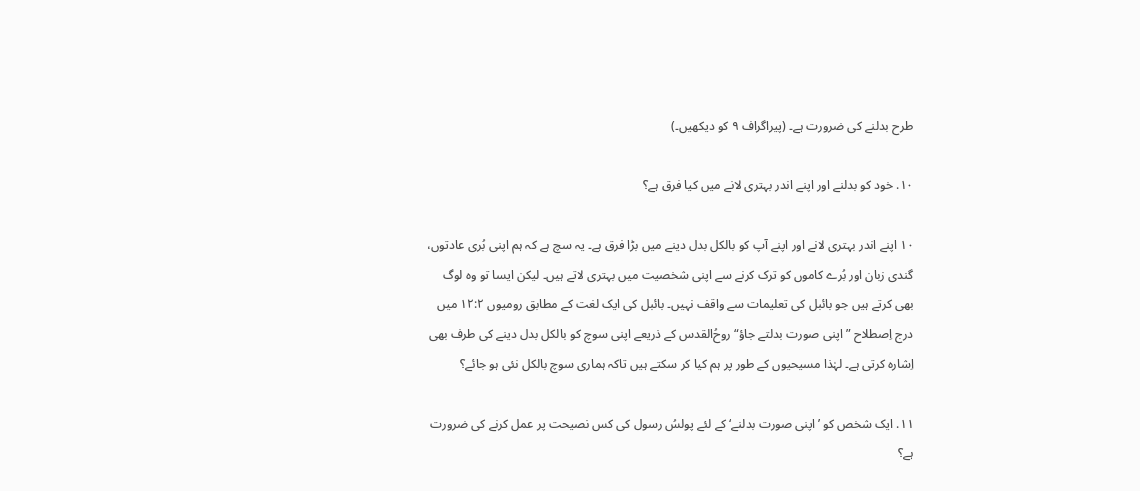طرح بدلنے کی ضرورت ہے۔ (پیراگراف ۹ کو دیکھیں۔)

۱۰. خود کو بدلنے اور اپنے اندر بہتری لانے میں کیا فرق ہے؟

۱۰ اپنے اندر بہتری لانے اور اپنے آپ کو بالکل بدل دینے میں بڑا فرق ہے۔ یہ سچ ہے کہ ہم اپنی بُری عادتوں، گندی زبان اور بُرے کاموں کو ترک کرنے سے اپنی شخصیت میں بہتری لاتے ہیں۔ لیکن ایسا تو وہ لوگ بھی کرتے ہیں جو بائبل کی تعلیمات سے واقف نہیں۔ بائبل کی ایک لغت کے مطابق رومیوں ۱۲:۲ میں درج اِصطلاح ”اپنی صورت بدلتے جاؤ“ روحُ‌القدس کے ذریعے اپنی سوچ کو بالکل بدل دینے کی طرف بھی اِشارہ کرتی ہے۔ لہٰذا مسیحیوں کے طور پر ہم کیا کر سکتے ہیں تاکہ ہماری سوچ بالکل نئی ہو جائے؟

۱۱. ایک شخص کو ’اپنی صورت بدلنے‘ کے لئے پولسُ رسول کی کس نصیحت پر عمل کرنے کی ضرورت ہے؟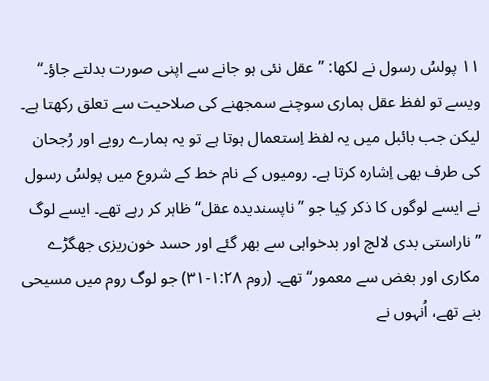۱۱ پولسُ رسول نے لکھا: ”عقل نئی ہو جانے سے اپنی صورت بدلتے جاؤ۔“ ویسے تو لفظ عقل ہماری سوچنے سمجھنے کی صلاحیت سے تعلق رکھتا ہے۔ لیکن جب بائبل میں یہ لفظ اِستعمال ہوتا ہے تو یہ ہمارے رویے اور رُجحان کی طرف بھی اِشارہ کرتا ہے۔ رومیوں کے نام خط کے شروع میں پولسُ رسول نے ایسے لوگوں کا ذکر کِیا جو ”ناپسندیدہ عقل“ ظاہر کر رہے تھے۔ ایسے لوگ ”ناراستی بدی لالچ اور بدخواہی سے بھر گئے اور حسد خون‌ریزی جھگڑے مکاری اور بغض سے معمور“ تھے۔ (روم ۱:۲۸-۳۱) جو لوگ روم میں مسیحی بنے تھے، اُنہوں نے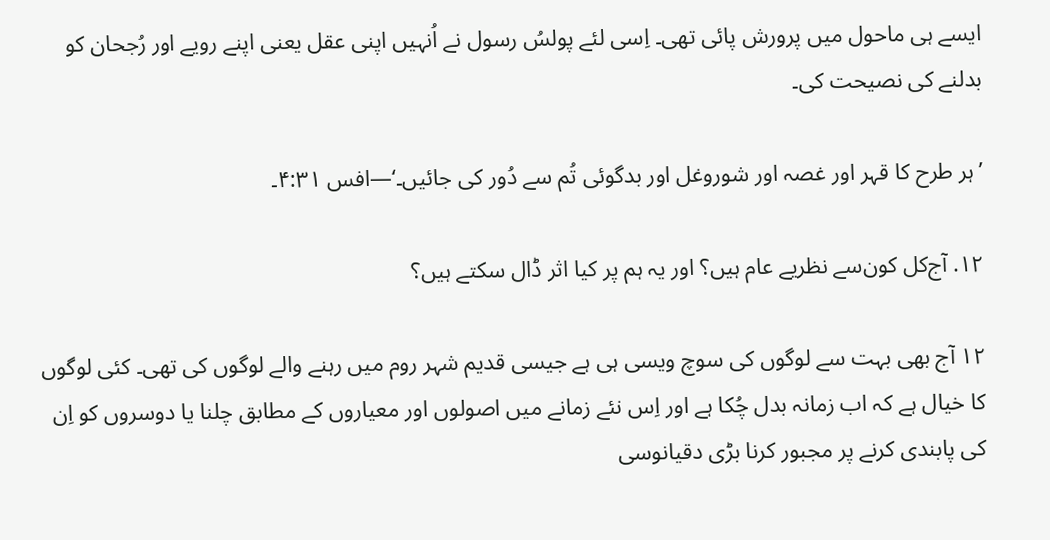ایسے ہی ماحول میں پرورش پائی تھی۔ اِسی لئے پولسُ رسول نے اُنہیں اپنی عقل یعنی اپنے رویے اور رُجحان کو بدلنے کی نصیحت کی۔

’ہر طرح کا قہر اور غصہ اور شوروغل اور بدگوئی تُم سے دُور کی جائیں۔‘—افس ۴:۳۱۔

۱۲. آج‌کل کون‌سے نظریے عام ہیں؟ اور یہ ہم پر کیا اثر ڈال سکتے ہیں؟

۱۲ آج بھی بہت سے لوگوں کی سوچ ویسی ہی ہے جیسی قدیم شہر روم میں رہنے والے لوگوں کی تھی۔ کئی لوگوں کا خیال ہے کہ اب زمانہ بدل چُکا ہے اور اِس نئے زمانے میں اصولوں اور معیاروں کے مطابق چلنا یا دوسروں کو اِن کی پابندی کرنے پر مجبور کرنا بڑی دقیانوسی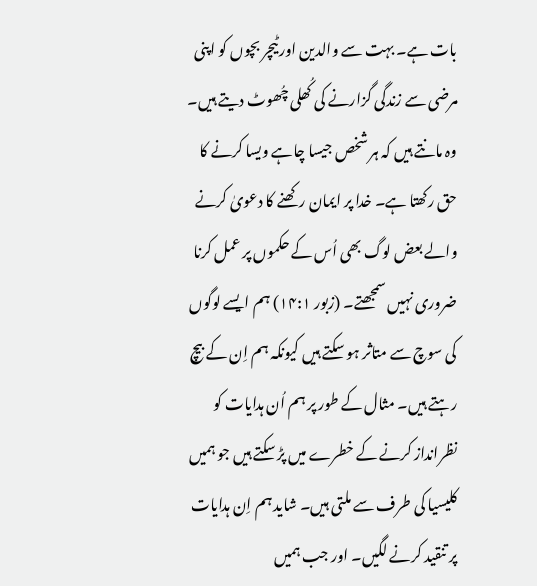بات ہے۔ بہت سے والدین اور ٹیچر بچوں کو اپنی مرضی سے زندگی گزارنے کی کُھلی چُھوٹ دیتے ہیں۔ وہ مانتے ہیں کہ ہر شخص جیسا چاہے ویسا کرنے کا حق رکھتا ہے۔ خدا پر ایمان رکھنے کا دعویٰ کرنے والے بعض لوگ بھی اُس کے حکموں پر عمل کرنا ضروری نہیں سمجھتے۔ (زبور ۱۴:۱) ہم ایسے لوگوں کی سوچ سے متاثر ہو سکتے ہیں کیونکہ ہم اِن کے بیچ رہتے ہیں۔ مثال کے طور پر ہم اُن ہدایات کو نظرانداز کرنے کے خطرے میں پڑ سکتے ہیں جو ہمیں کلیسیا کی طرف سے ملتی ہیں۔ شاید ہم اِن ہدایات پر تنقید کرنے لگیں۔ اور جب ہمیں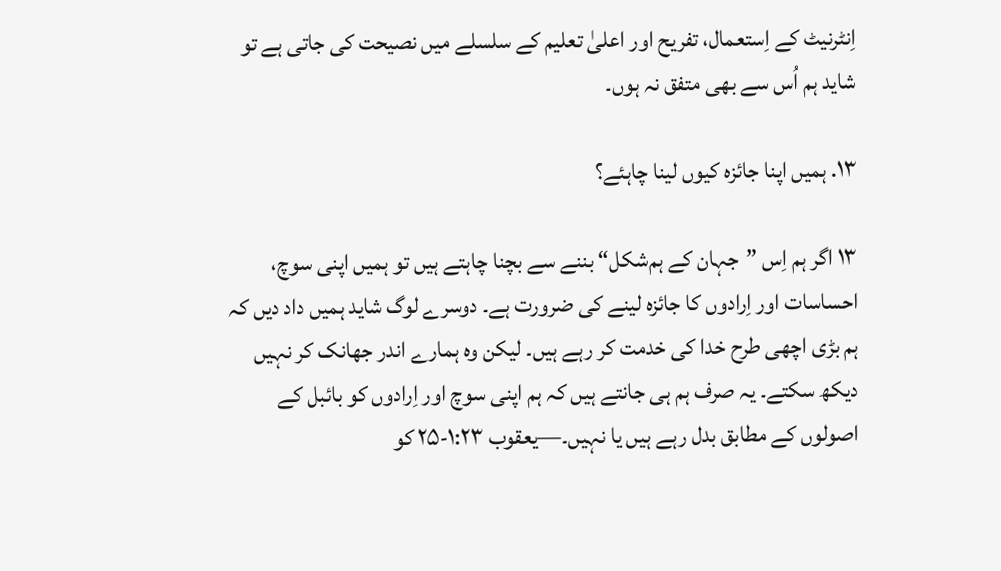اِنٹرنیٹ کے اِستعمال، تفریح اور اعلیٰ تعلیم کے سلسلے میں نصیحت کی جاتی ہے تو شاید ہم اُس سے بھی متفق نہ ہوں۔

۱۳. ہمیں اپنا جائزہ کیوں لینا چاہئے؟

۱۳ اگر ہم اِس ”جہان کے ہم‌شکل“ بننے سے بچنا چاہتے ہیں تو ہمیں اپنی سوچ، احساسات اور اِرادوں کا جائزہ لینے کی ضرورت ہے۔ دوسرے لوگ شاید ہمیں داد دیں کہ ہم بڑی اچھی طرح خدا کی خدمت کر رہے ہیں۔ لیکن وہ ہمارے اندر جھانک کر نہیں دیکھ سکتے۔ یہ صرف ہم ہی جانتے ہیں کہ ہم اپنی سوچ اور اِرادوں کو بائبل کے اصولوں کے مطابق بدل رہے ہیں یا نہیں۔—یعقوب ۱:۲۳-۲۵ کو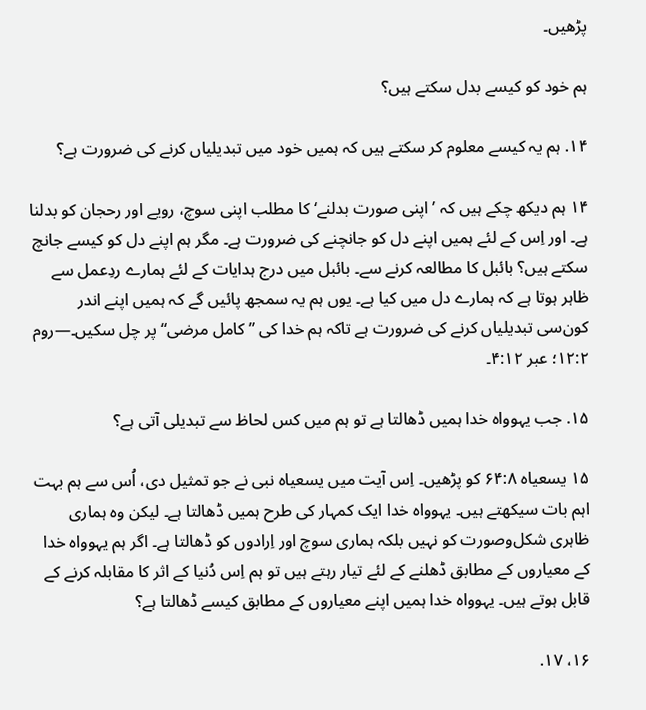پڑھیں۔

ہم خود کو کیسے بدل سکتے ہیں؟

۱۴. ہم یہ کیسے معلوم کر سکتے ہیں کہ ہمیں خود میں تبدیلیاں کرنے کی ضرورت ہے؟

۱۴ ہم دیکھ چکے ہیں کہ ’اپنی صورت بدلنے‘ کا مطلب اپنی سوچ، رویے اور رحجان کو بدلنا ہے۔ اور اِس کے لئے ہمیں اپنے دل کو جانچنے کی ضرورت ہے۔ مگر ہم اپنے دل کو کیسے جانچ سکتے ہیں؟ بائبل کا مطالعہ کرنے سے۔ بائبل میں درج ہدایات کے لئے ہمارے ردِعمل سے ظاہر ہوتا ہے کہ ہمارے دل میں کیا ہے۔ یوں ہم یہ سمجھ پائیں گے کہ ہمیں اپنے اندر کون‌سی تبدیلیاں کرنے کی ضرورت ہے تاکہ ہم خدا کی ”کامل مرضی“ پر چل سکیں۔—روم ۱۲:۲؛ عبر ۴:۱۲۔

۱۵. جب یہوواہ خدا ہمیں ڈھالتا ہے تو ہم میں کس لحاظ سے تبدیلی آتی ہے؟

۱۵ یسعیاہ ۶۴:۸ کو پڑھیں۔ اِس آیت میں یسعیاہ نبی نے جو تمثیل دی، اُس سے ہم بہت اہم بات سیکھتے ہیں۔ یہوواہ خدا ایک کمہار کی طرح ہمیں ڈھالتا ہے۔ لیکن وہ ہماری ظاہری شکل‌وصورت کو نہیں بلکہ ہماری سوچ اور اِرادوں کو ڈھالتا ہے۔ اگر ہم یہوواہ خدا کے معیاروں کے مطابق ڈھلنے کے لئے تیار رہتے ہیں تو ہم اِس دُنیا کے اثر کا مقابلہ کرنے کے قابل ہوتے ہیں۔ یہوواہ خدا ہمیں اپنے معیاروں کے مطابق کیسے ڈھالتا ہے؟

۱۶، ۱۷.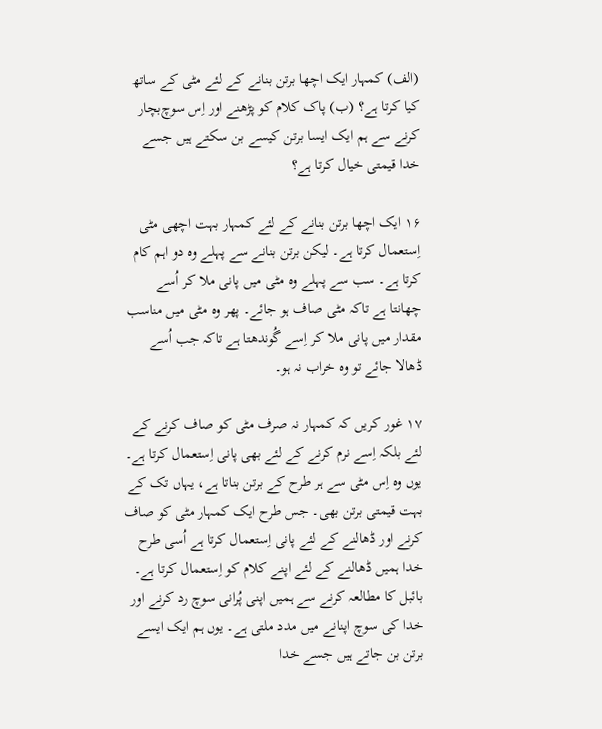(الف) کمہار ایک اچھا برتن بنانے کے لئے مٹی کے ساتھ کیا کرتا ہے؟ (ب) پاک کلام کو پڑھنے اور اِس سوچ‌بچار کرنے سے ہم ایک ایسا برتن کیسے بن سکتے ہیں جسے خدا قیمتی خیال کرتا ہے؟

۱۶ ایک اچھا برتن بنانے کے لئے کمہار بہت اچھی مٹی اِستعمال کرتا ہے۔ لیکن برتن بنانے سے پہلے وہ دو اہم کام کرتا ہے۔ سب سے پہلے وہ مٹی میں پانی ملا کر اُسے چھانتا ہے تاکہ مٹی صاف ہو جائے۔ پھر وہ مٹی میں مناسب مقدار میں پانی ملا کر اِسے گُوندھتا ہے تاکہ جب اُسے ڈھالا جائے تو وہ خراب نہ ہو۔

۱۷ غور کریں کہ کمہار نہ صرف مٹی کو صاف کرنے کے لئے بلکہ اِسے نرم کرنے کے لئے بھی پانی اِستعمال کرتا ہے۔ یوں وہ اِس مٹی سے ہر طرح کے برتن بناتا ہے، یہاں تک کے بہت قیمتی برتن بھی۔ جس طرح ایک کمہار مٹی کو صاف کرنے اور ڈھالنے کے لئے پانی اِستعمال کرتا ہے اُسی طرح خدا ہمیں ڈھالنے کے لئے اپنے کلام کو اِستعمال کرتا ہے۔ بائبل کا مطالعہ کرنے سے ہمیں اپنی پُرانی سوچ رد کرنے اور خدا کی سوچ اپنانے میں مدد ملتی ہے۔ یوں ہم ایک ایسے برتن بن جاتے ہیں جسے خدا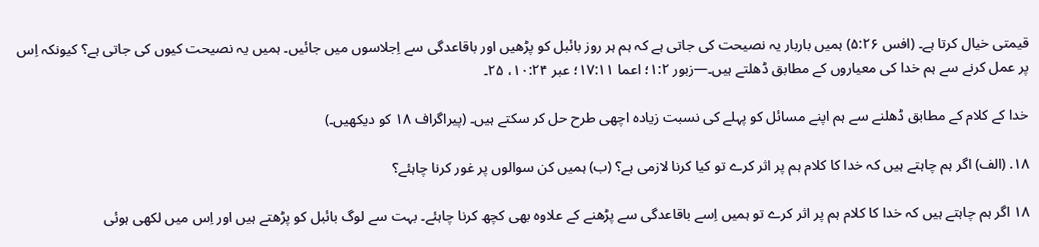قیمتی خیال کرتا ہے۔ (افس ۵:۲۶) ہمیں باربار یہ نصیحت کی جاتی ہے کہ ہم ہر روز بائبل کو پڑھیں اور باقاعدگی سے اِجلاسوں میں جائیں۔ ہمیں یہ نصیحت کیوں کی جاتی ہے؟ کیونکہ اِس پر عمل کرنے سے ہم خدا کی معیاروں کے مطابق ڈھلتے ہیں۔—زبور ۱:۲؛ اعما ۱۷:۱۱؛ عبر ۱۰:۲۴، ۲۵۔

خدا کے کلام کے مطابق ڈھلنے سے ہم اپنے مسائل کو پہلے کی نسبت زیادہ اچھی طرح حل کر سکتے ہیں۔ (پیراگراف ۱۸ کو دیکھیں۔)

۱۸. (الف) اگر ہم چاہتے ہیں کہ خدا کا کلام ہم پر اثر کرے تو کیا کرنا لازمی ہے؟ (ب) ہمیں کن سوالوں پر غور کرنا چاہئے؟

۱۸ اگر ہم چاہتے ہیں کہ خدا کا کلام ہم پر اثر کرے تو ہمیں اِسے باقاعدگی سے پڑھنے کے علاوہ بھی کچھ کرنا چاہئے۔ بہت سے لوگ بائبل کو پڑھتے ہیں اور اِس میں لکھی ہوئی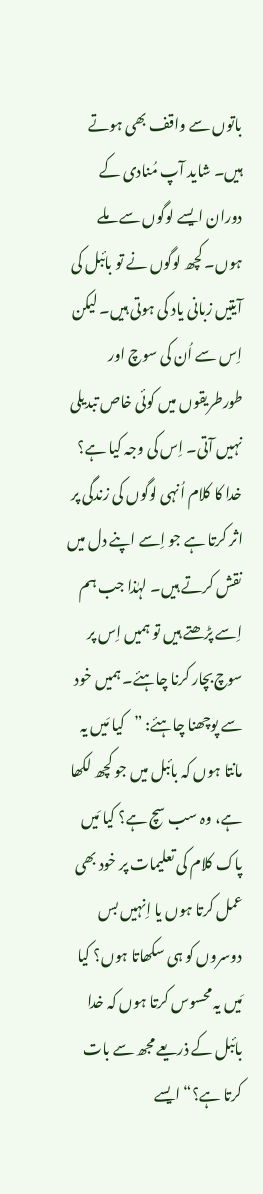باتوں سے واقف بھی ہوتے ہیں۔ شاید آپ مُنادی کے دوران ایسے لوگوں سے ملے ہوں۔ کچھ لوگوں نے تو بائبل کی آیتیں زبانی یاد کی ہوتی ہیں۔ لیکن اِس سے اُن کی سوچ اور طورطریقوں میں کوئی خاص تبدیلی نہیں آتی۔ اِس کی وجہ کیا ہے؟ خدا کا کلام اُنہی لوگوں کی زندگی پر اثر کرتا ہے جو اِسے اپنے دل میں نقش کرتے ہیں۔ لہٰذا جب ہم اِسے پڑھتے ہیں تو ہمیں اِس پر سوچ‌بچار کرنا چاہئے۔ ہمیں خود سے پوچھنا چاہئے: ”کیا مَیں یہ مانتا ہوں کہ بائبل میں جو کچھ لکھا ہے، وہ سب سچ ہے؟ کیا مَیں پاک کلام کی تعلیمات پر خود بھی عمل کرتا ہوں یا اِنہیں بس دوسروں کو ہی سکھاتا ہوں؟ کیا مَیں یہ محسوس کرتا ہوں کہ خدا بائبل کے ذریعے مجھ سے بات کرتا ہے؟“ ایسے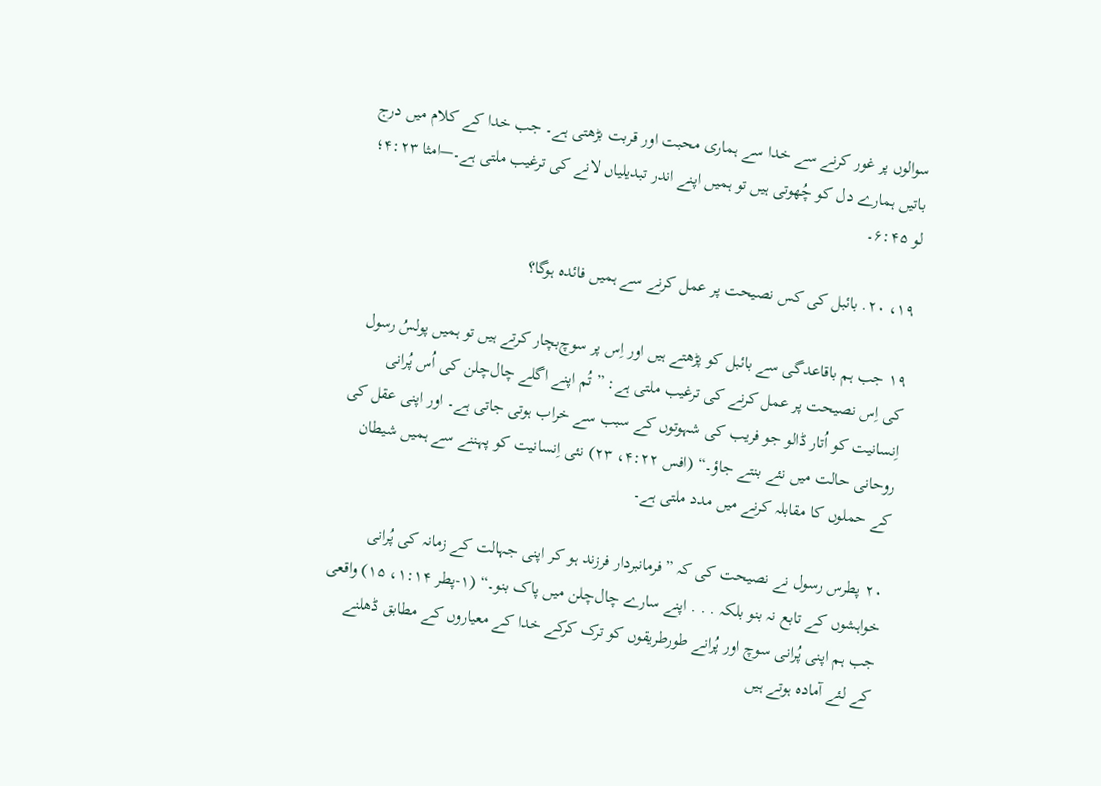سوالوں پر غور کرنے سے خدا سے ہماری محبت اور قربت بڑھتی ہے۔ جب خدا کے کلام میں درج باتیں ہمارے دل کو چُھوتی ہیں تو ہمیں اپنے اندر تبدیلیاں لانے کی ترغیب ملتی ہے۔—امثا ۴:۲۳؛ لو ۶:۴۵۔

۱۹، ۲۰. بائبل کی کس نصیحت پر عمل کرنے سے ہمیں فائدہ ہوگا؟

۱۹ جب ہم باقاعدگی سے بائبل کو پڑھتے ہیں اور اِس پر سوچ‌بچار کرتے ہیں تو ہمیں پولسُ رسول کی اِس نصیحت پر عمل کرنے کی ترغیب ملتی ہے: ”تُم اپنے اگلے چال‌چلن کی اُس پُرانی اِنسانیت کو اُتار ڈالو جو فریب کی شہوتوں کے سبب سے خراب ہوتی جاتی ہے۔ اور اپنی عقل کی روحانی حالت میں نئے بنتے جاؤ۔“ (افس ۴:۲۲، ۲۳) نئی اِنسانیت کو پہننے سے ہمیں شیطان کے حملوں کا مقابلہ کرنے میں مدد ملتی ہے۔

۲۰ پطرس رسول نے نصیحت کی کہ ”فرمانبردار فرزند ہو کر اپنی جہالت کے زمانہ کی پُرانی خواہشوں کے تابع نہ بنو بلکہ . . . اپنے سارے چال‌چلن میں پاک بنو۔“ (۱-پطر ۱:۱۴، ۱۵) واقعی جب ہم اپنی پُرانی سوچ اور پُرانے طورطریقوں کو ترک کرکے خدا کے معیاروں کے مطابق ڈھلنے کے لئے آمادہ ہوتے ہیں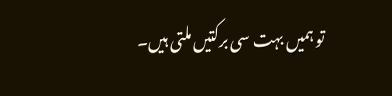تو ہمیں بہت سی برکتیں ملتی ہیں۔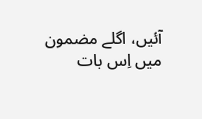آئیں، اگلے مضمون میں اِس بات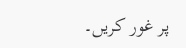پر غور کریں۔